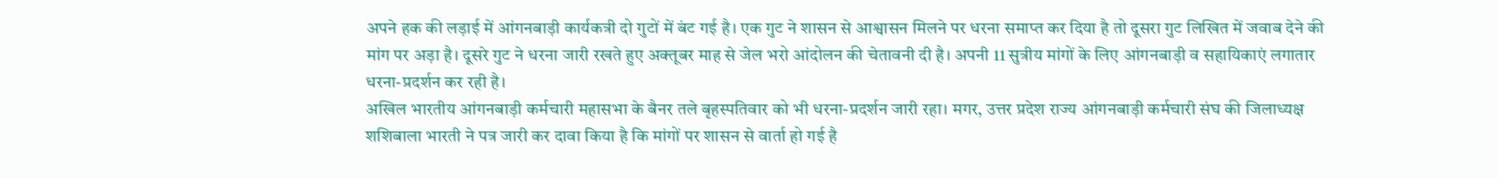अपने हक की लड़ाई में आंगनबाड़ी कार्यकत्री दो गुटों में बंट गई है। एक गुट ने शासन से आश्वासन मिलने पर धरना समाप्त कर दिया है तो दूसरा गुट लिखित में जवाब देने की मांग पर अड़ा है। दूसरे गुट ने धरना जारी रखते हुए अक्तूबर माह से जेल भरो आंदोलन की चेतावनी दी है। अपनी 11 सुत्रीय मांगों के लिए आंगनबाड़ी व सहायिकाएं लगातार धरना-प्रदर्शन कर रही है।
अखिल भारतीय आंगनबाड़ी कर्मचारी महासभा के बैनर तले बृहस्पतिवार को भी धरना-प्रदर्शन जारी रहा। मगर, उत्तर प्रदेश राज्य आंगनबाड़ी कर्मचारी संघ की जिलाध्यक्ष शशिबाला भारती ने पत्र जारी कर दावा किया है कि मांगों पर शासन से वार्ता हो गई है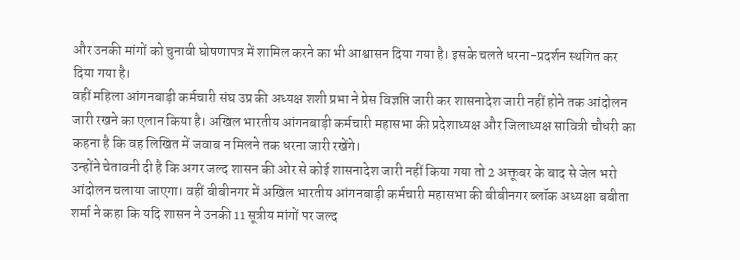और उनकी मांगों को चुनावी घोषणापत्र में शामिल करने का भी आश्वासन दिया गया है। इसके चलते धरना-प्रदर्शन स्थगित कर दिया गया है।
वहीं महिला आंगनबाड़ी कर्मचारी संघ उप्र की अध्यक्ष शशी प्रभा ने प्रेस विज्ञप्ति जारी कर शासनादेश जारी नहीं होने तक आंदोलन जारी रखने का एलान किया है। अखिल भारतीय आंगनबाड़ी कर्मचारी महासभा की प्रदेशाध्यक्ष और जिलाध्यक्ष सावित्री चौधरी का कहना है कि वह लिखित में जवाब न मिलने तक धरना जारी रखेंगे।
उन्होंने चेतावनी दी है कि अगर जल्द शासन की ओर से कोई शासनादेश जारी नहीं किया गया तो 2 अक्तूबर के बाद से जेल भरो आंदोलन चलाया जाएगा। वहीं बीबीनगर में अखिल भारतीय आंगनबाड़ी कर्मचारी महासभा की बीबीनगर ब्लॉक अध्यक्षा बबीता शर्मा ने कहा कि यदि शासन ने उनकी 11 सूत्रीय मांगों पर जल्द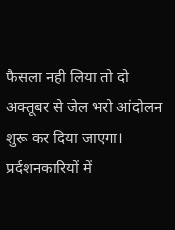फैसला नही लिया तो दो अक्तूबर से जेल भरो आंदोलन शुरू कर दिया जाएगा।
प्रर्दशनकारियों में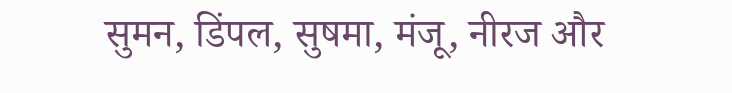सुमन, डिंपल, सुषमा, मंजू, नीरज और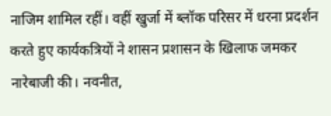नाजिम शामिल रहीं। वहीं खुर्जा में ब्लॉक परिसर में धरना प्रदर्शन करते हुए कार्यकत्रियों ने शासन प्रशासन के खिलाफ जमकर नारेबाजी की। नवनीत,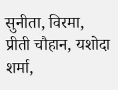सुनीता, विरमा, प्रीती चौहान, यशोदा शर्मा,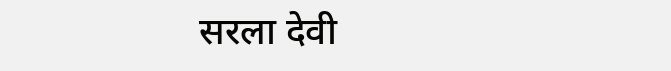सरला देवी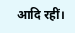आदि रहीं।